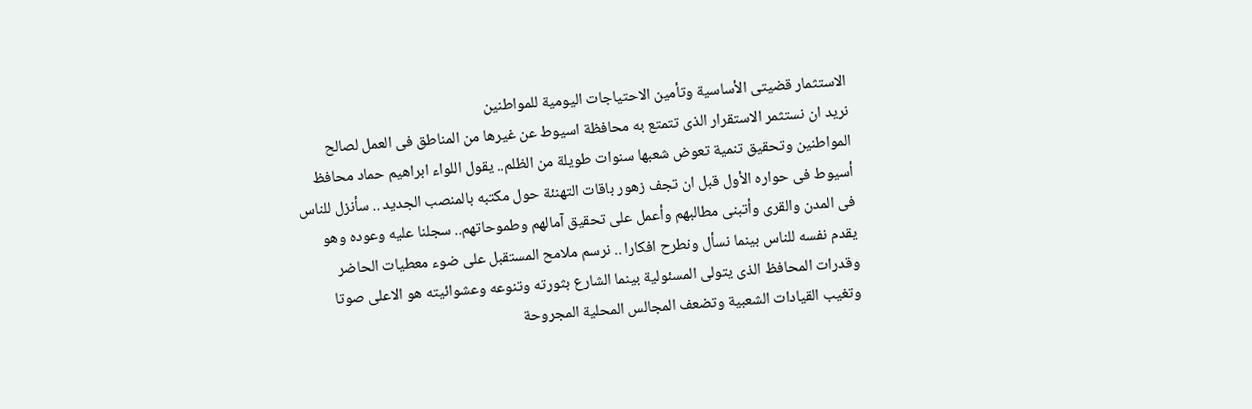الاستثمار قضيتى الأساسية وتأمين الاحتياجات اليومية للمواطنين
نريد ان نستثمر الاستقرار الذى تتمتع به محافظة اسيوط عن غيرها من المناطق فى العمل لصالح المواطنين وتحقيق تنمية تعوض شعبها سنوات طويلة من الظلم.. يقول اللواء ابراهيم حماد محافظ أسيوط فى حواره الأول قبل ان تجف زهور باقات التهنئة حول مكتبه بالمنصب الجديد .. سأنزل للناس فى المدن والقرى وأتبنى مطالبهم وأعمل على تحقيق آمالهم وطموحاتهم.. سجلنا عليه وعوده وهو يقدم نفسه للناس بينما نسأل ونطرح افكارا .. نرسم ملامح المستقبل على ضوء معطيات الحاضر وقدرات المحافظ الذى يتولى المسئولية بينما الشارع بثورته وتنوعه وعشوائيته هو الاعلى صوتا وتغيب القيادات الشعبية وتضعف المجالس المحلية المجروحة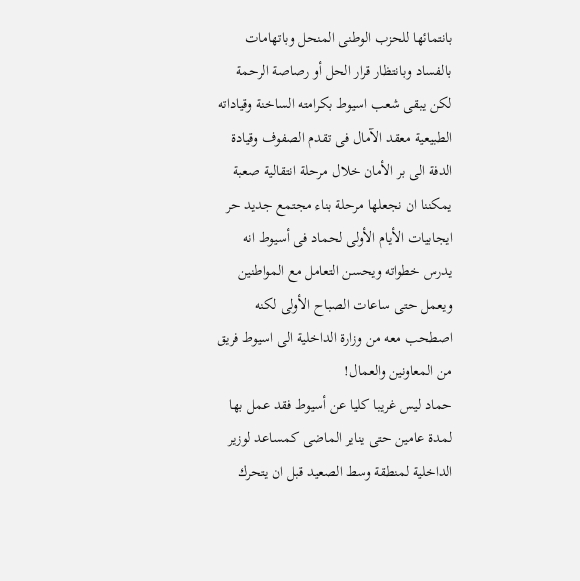بانتمائها للحزب الوطنى المنحل وباتهامات بالفساد وبانتظار قرار الحل أو رصاصة الرحمة لكن يبقى شعب اسيوط بكرامته الساخنة وقياداته الطبيعية معقد الآمال فى تقدم الصفوف وقيادة الدفة الى بر الأمان خلال مرحلة انتقالية صعبة يمكننا ان نجعلها مرحلة بناء مجتمع جديد حر
ايجابيات الأيام الأولى لحماد فى أسيوط انه يدرس خطواته ويحسن التعامل مع المواطنين ويعمل حتى ساعات الصباح الأولى لكنه اصطحب معه من وزارة الداخلية الى اسيوط فريق من المعاونين والعمال!
حماد ليس غريبا كليا عن أسيوط فقد عمل بها لمدة عامين حتى يناير الماضى كمساعد لوزير الداخلية لمنطقة وسط الصعيد قبل ان يتحرك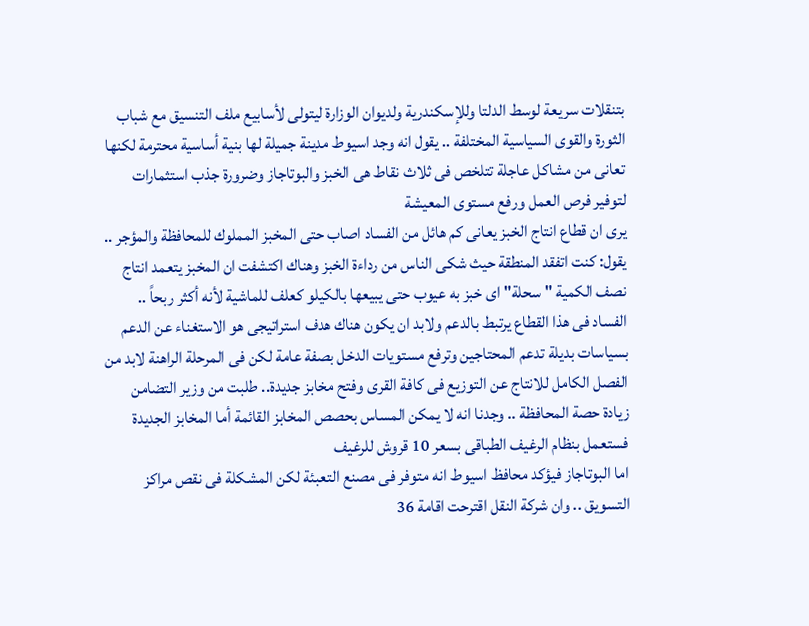بتنقلات سريعة لوسط الدلتا وللإسكندرية ولديوان الوزارة ليتولى لأسابيع ملف التنسيق مع شباب الثورة والقوى السياسية المختلفة .. يقول انه وجد اسيوط مدينة جميلة لها بنية أساسية محترمة لكنها تعانى من مشاكل عاجلة تتلخص فى ثلاث نقاط هى الخبز والبوتاجاز وضرورة جذب استثمارات لتوفير فرص العمل ورفع مستوى المعيشة
يرى ان قطاع انتاج الخبز يعانى كم هائل من الفساد اصاب حتى المخبز المملوك للمحافظة والمؤجر .. يقول: كنت اتفقد المنطقة حيث شكى الناس من رداءة الخبز وهناك اكتشفت ان المخبز يتعمد انتاج نصف الكمية "سحلة" اى خبز به عيوب حتى يبيعها بالكيلو كعلف للماشية لأنه أكثر ربحاً .. الفساد فى هذا القطاع يرتبط بالدعم ولابد ان يكون هناك هدف استراتيجى هو الاستغناء عن الدعم بسياسات بديلة تدعم المحتاجين وترفع مستويات الدخل بصفة عامة لكن فى المرحلة الراهنة لابد من الفصل الكامل للانتاج عن التوزيع فى كافة القرى وفتح مخابز جديدة.. طلبت من وزير التضامن زيادة حصة المحافظة .. وجدنا انه لا يمكن المساس بحصص المخابز القائمة أما المخابز الجديدة فستعمل بنظام الرغيف الطباقى بسعر 10 قروش للرغيف
اما البوتاجاز فيؤكد محافظ اسيوط انه متوفر فى مصنع التعبئة لكن المشكلة فى نقص مراكز التسويق .. وان شركة النقل اقترحت اقامة 36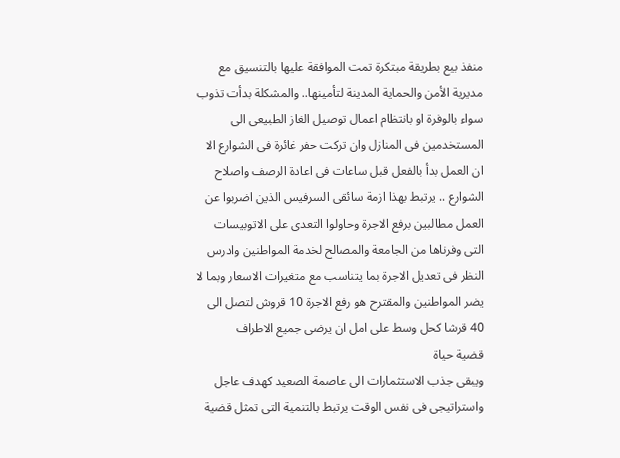منفذ بيع بطريقة مبتكرة تمت الموافقة عليها بالتنسيق مع مديرية الأمن والحماية المدينة لتأمينها.. والمشكلة بدأت تذوب سواء بالوفرة او بانتظام اعمال توصيل الغاز الطبيعى الى المستخدمين فى المنازل وان تركت حفر غائرة فى الشوارع الا ان العمل بدأ بالفعل قبل ساعات فى اعادة الرصف واصلاح الشوارع .. يرتبط بهذا ازمة سائقى السرفيس الذين اضربوا عن العمل مطالبين برفع الاجرة وحاولوا التعدى على الاتوبيسات التى وفرناها من الجامعة والمصالح لخدمة المواطنين وادرس النظر فى تعديل الاجرة بما يتناسب مع متغيرات الاسعار وبما لا يضر المواطنين والمقترح هو رفع الاجرة 10 قروش لتصل الى 40 قرشا كحل وسط على امل ان يرضى جميع الاطراف
قضية حياة
ويبقى جذب الاستثمارات الى عاصمة الصعيد كهدف عاجل واستراتيجى فى نفس الوقت يرتبط بالتنمية التى تمثل قضية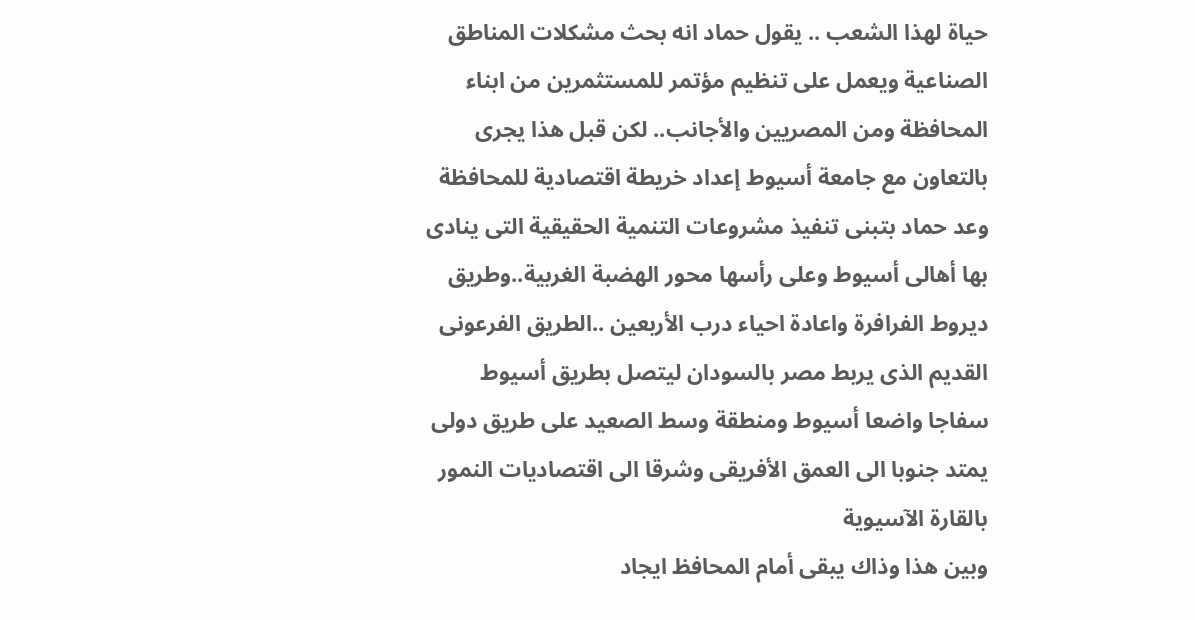حياة لهذا الشعب .. يقول حماد انه بحث مشكلات المناطق الصناعية ويعمل على تنظيم مؤتمر للمستثمرين من ابناء المحافظة ومن المصريين والأجانب.. لكن قبل هذا يجرى بالتعاون مع جامعة أسيوط إعداد خريطة اقتصادية للمحافظة
وعد حماد بتبنى تنفيذ مشروعات التنمية الحقيقية التى ينادى بها أهالى أسيوط وعلى رأسها محور الهضبة الغربية..وطريق ديروط الفرافرة واعادة احياء درب الأربعين ..الطريق الفرعونى القديم الذى يربط مصر بالسودان ليتصل بطريق أسيوط سفاجا واضعا أسيوط ومنطقة وسط الصعيد على طريق دولى يمتد جنوبا الى العمق الأفريقى وشرقا الى اقتصاديات النمور بالقارة الآسيوية
وبين هذا وذاك يبقى أمام المحافظ ايجاد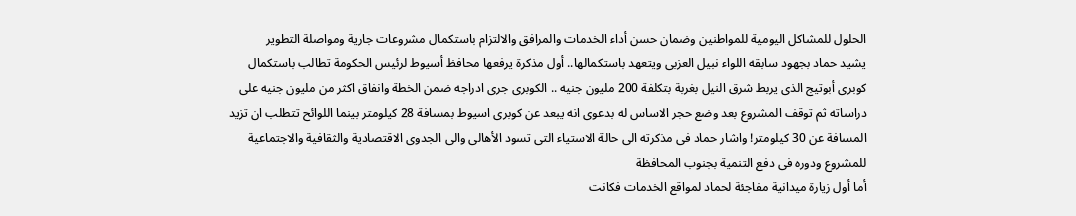الحلول للمشاكل اليومية للمواطنين وضمان حسن أداء الخدمات والمرافق والالتزام باستكمال مشروعات جارية ومواصلة التطوير
يشيد حماد بجهود سابقه اللواء نبيل العزبى ويتعهد باستكمالها.. أول مذكرة يرفعها محافظ أسيوط لرئيس الحكومة تطالب باستكمال كوبرى أبوتيج الذى يربط شرق النيل بغربة بتكلفة 200 مليون جنيه .. الكوبرى جرى ادراجه ضمن الخطة وانفاق اكثر من مليون جنيه على دراساته ثم توقف المشروع بعد وضع حجر الاساس له بدعوى انه يبعد عن كوبرى اسيوط بمسافة 28 كيلومتر بينما اللوائح تتطلب ان تزيد المسافة عن 30 كيلومتر! واشار حماد فى مذكرته الى حالة الاستياء التى تسود الأهالى والى الجدوى الاقتصادية والثقافية والاجتماعية للمشروع ودوره فى دفع التنمية بجنوب المحافظة
أما أول زيارة ميدانية مفاجئة لحماد لمواقع الخدمات فكانت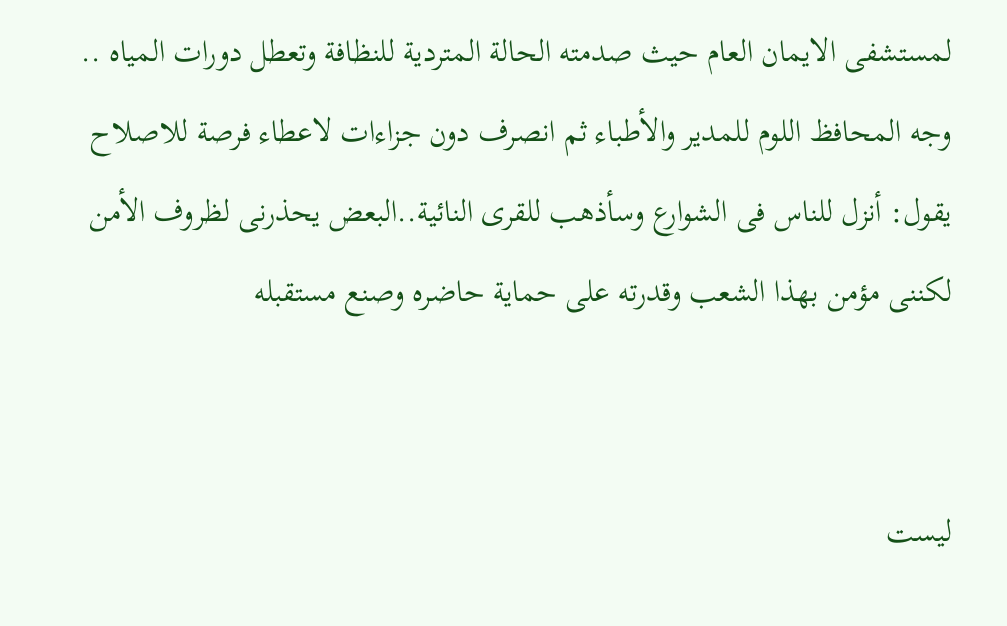لمستشفى الايمان العام حيث صدمته الحالة المتردية للنظافة وتعطل دورات المياه .. وجه المحافظ اللوم للمدير والأطباء ثم انصرف دون جزاءات لاعطاء فرصة للاصلاح
يقول: أنزل للناس فى الشوارع وسأذهب للقرى النائية..البعض يحذرنى لظروف الأمن لكننى مؤمن بهذا الشعب وقدرته على حماية حاضره وصنع مستقبله


ليست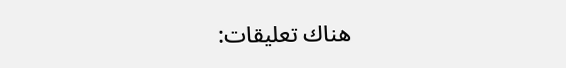هناك تعليقات: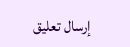إرسال تعليق